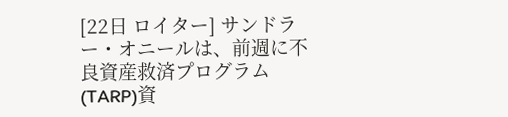[22日 ロイター] サンドラー・オニールは、前週に不良資産救済プログラム(TARP)資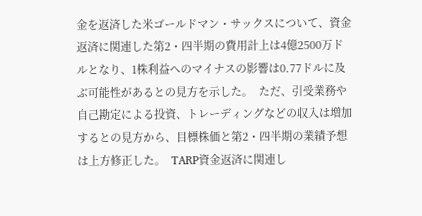金を返済した米ゴールドマン・サックスについて、資金返済に関連した第2・四半期の費用計上は4億2500万ドルとなり、1株利益へのマイナスの影響は0.77ドルに及ぶ可能性があるとの見方を示した。  ただ、引受業務や自己勘定による投資、トレーディングなどの収入は増加するとの見方から、目標株価と第2・四半期の業績予想は上方修正した。  TARP資金返済に関連し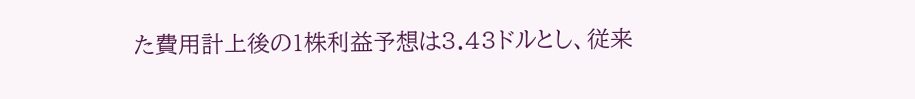た費用計上後の1株利益予想は3.43ドルとし、従来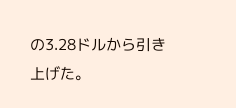の3.28ドルから引き上げた。